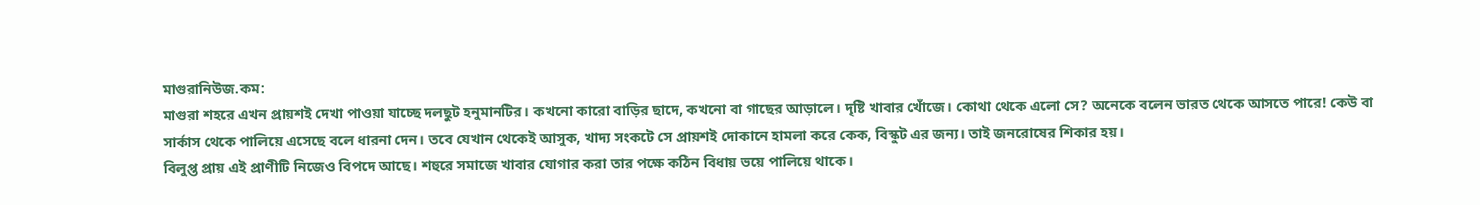মাগুরানিউজ.কম:
মাগুরা শহরে এখন প্রায়শই দেখা পাওয়া যাচ্ছে দলছুট হনুমানটির। কখনো কারো বাড়ির ছাদে, কখনো বা গাছের আড়ালে। দৃষ্টি খাবার খোঁজে। কোথা থেকে এলো সে? অনেকে বলেন ভারত থেকে আসতে পারে! কেউ বা সার্কাস থেকে পালিয়ে এসেছে বলে ধারনা দেন। তবে যেখান থেকেই আসুক, খাদ্য সংকটে সে প্রায়শই দোকানে হামলা করে কেক, বিস্কুট এর জন্য। তাই জনরোষের শিকার হয়।
বিলুপ্ত প্রায় এই প্রাণীটি নিজেও বিপদে আছে। শহুরে সমাজে খাবার যোগার করা তার পক্ষে কঠিন বিধায় ভয়ে পালিয়ে থাকে।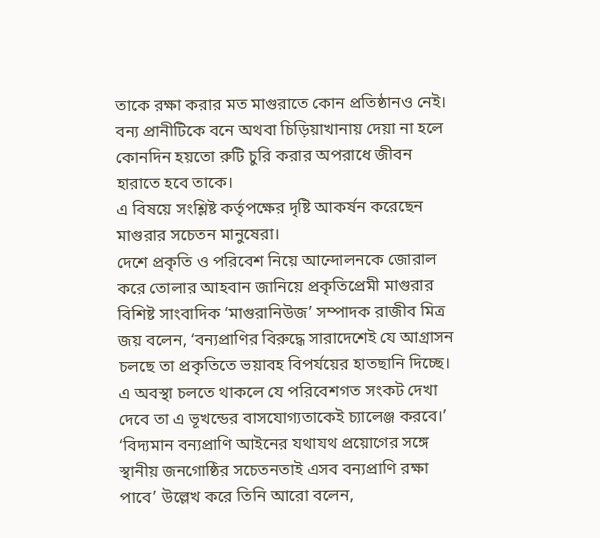তাকে রক্ষা করার মত মাগুরাতে কোন প্রতিষ্ঠানও নেই।
বন্য প্রানীটিকে বনে অথবা চিড়িয়াখানায় দেয়া না হলে কোনদিন হয়তো রুটি চুরি করার অপরাধে জীবন হারাতে হবে তাকে।
এ বিষয়ে সংশ্লিষ্ট কর্তৃপক্ষের দৃষ্টি আকর্ষন করেছেন মাগুরার সচেতন মানুষেরা।
দেশে প্রকৃতি ও পরিবেশ নিয়ে আন্দোলনকে জোরাল করে তোলার আহবান জানিয়ে প্রকৃতিপ্রেমী মাগুরার বিশিষ্ট সাংবাদিক ‘মাগুরানিউজ’ সম্পাদক রাজীব মিত্র জয় বলেন, ‘বন্যপ্রাণির বিরুদ্ধে সারাদেশেই যে আগ্রাসন চলছে তা প্রকৃতিতে ভয়াবহ বিপর্যয়ের হাতছানি দিচ্ছে। এ অবস্থা চলতে থাকলে যে পরিবেশগত সংকট দেখা দেবে তা এ ভূখন্ডের বাসযোগ্যতাকেই চ্যালেঞ্জ করবে।’
‘বিদ্যমান বন্যপ্রাণি আইনের যথাযথ প্রয়োগের সঙ্গে স্থানীয় জনগোষ্ঠির সচেতনতাই এসব বন্যপ্রাণি রক্ষা পাবে’ উল্লেখ করে তিনি আরো বলেন,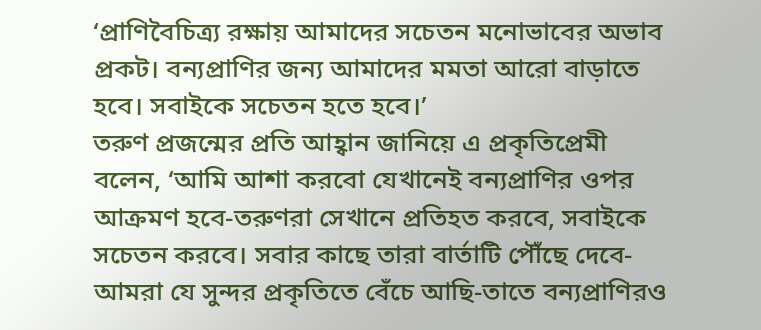‘প্রাণিবৈচিত্র্য রক্ষায় আমাদের সচেতন মনোভাবের অভাব প্রকট। বন্যপ্রাণির জন্য আমাদের মমতা আরো বাড়াতে হবে। সবাইকে সচেতন হতে হবে।’
তরুণ প্রজন্মের প্রতি আহ্বান জানিয়ে এ প্রকৃতিপ্রেমী বলেন, ‘আমি আশা করবো যেখানেই বন্যপ্রাণির ওপর আক্রমণ হবে-তরুণরা সেখানে প্রতিহত করবে, সবাইকে সচেতন করবে। সবার কাছে তারা বার্তাটি পৌঁছে দেবে-আমরা যে সুন্দর প্রকৃতিতে বেঁচে আছি-তাতে বন্যপ্রাণিরও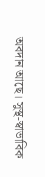অবদান আছে। সুস্থ-স্বাভাবিক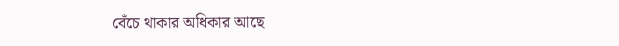বেঁচে থাকার অধিকার আছে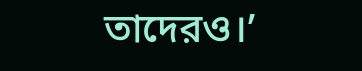তাদেরও।’